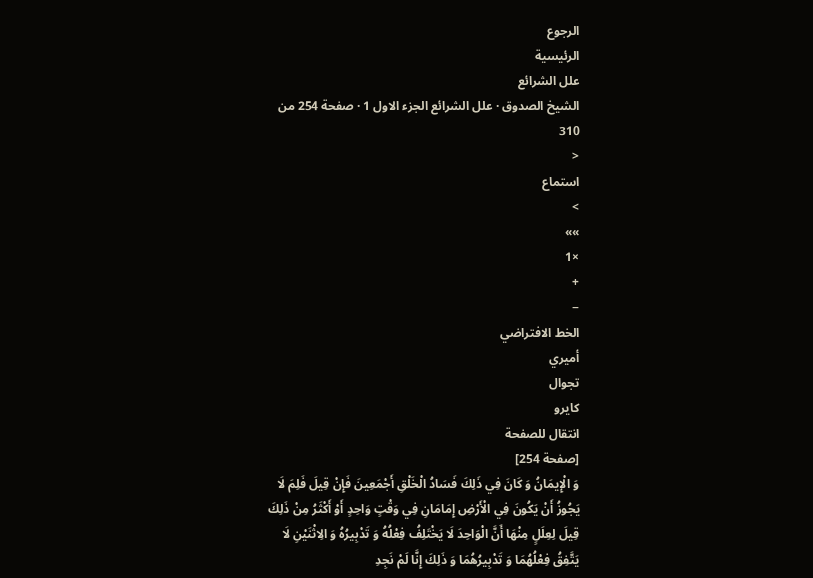الرجوع
الرئيسية
علل الشرائع
الشيخ الصدوق · علل الشرائع الجزء الاول 1 · صفحة 254 من 310
<
استماع
>
»»
×1
+
−
الخط الافتراضي
أميري
تجوال
كايرو
انتقال للصفحة
[صفحة 254]
وَ الْإِيمَانُ وَ كَانَ فِي ذَلِكَ فَسَادُ الْخَلْقِ أَجْمَعِينَ فَإِنْ قِيلَ فَلِمَ لَا يَجُوزُ أَنْ يَكُونَ فِي الْأَرْضِ إِمَامَانِ فِي وَقْتٍ وَاحِدٍ أَوْ أَكْثَرُ مِنْ ذَلِكَ قِيلَ لِعِلَلٍ مِنْهَا أَنَّ الْوَاحِدَ لَا يَخْتَلِفُ فِعْلُهُ وَ تَدْبِيرُهُ وَ الِاثْنَيْنِ لَا يَتَّفِقُ فِعْلُهُمَا وَ تَدْبِيرُهُمَا وَ ذَلِكَ إِنَّا لَمْ نَجِدِ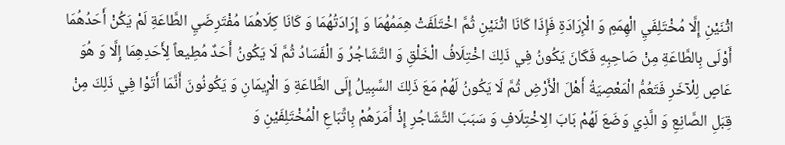اثْنَيْنِ إِلَّا مُخْتَلِفَيِ الْهِمَمِ وَ الْإِرَادَةِ فَإِذَا كَانَا اثْنَيْنِ ثُمَّ اخْتَلَفَتْ هِمَمُهُمَا وَ إِرَادَتُهُمَا وَ كَانَا كِلَاهُمَا مُفْتَرِضَيِ الطَّاعَةِ لَمْ يَكُنْ أَحَدُهُمَا أَوْلَى بِالطَّاعَةِ مِنْ صَاحِبِهِ فَكَانَ يَكُونُ فِي ذَلِكَ اخْتِلَافُ الْخَلْقِ وَ التَّشَاجُرُ وَ الْفَسَادُ ثُمَّ لَا يَكُونُ أَحَدٌ مُطِيعاً لِأَحَدِهِمَا إِلَّا وَ هُوَ عَاصٍ لِلْآخَرِ فَتَعُمُّ الْمَعْصِيَةُ أَهْلَ الْأَرْضِ ثُمَّ لَا يَكُونُ لَهُمْ مَعَ ذَلِكَ السَّبِيلُ إِلَى الطَّاعَةِ وَ الْإِيمَانِ وَ يَكُونُونَ أَنَّمَا أَتَوْا فِي ذَلِكَ مِنْ قِبَلِ الصَّانِعِ وَ الَّذِي وَضَعَ لَهُمْ بَابَ الِاخْتِلَافِ وَ سَبَبَ التَّشَاجُرِ إِذْ أَمَرَهُمْ بِاتِّبَاعِ الْمُخْتَلِفَيْنِ وَ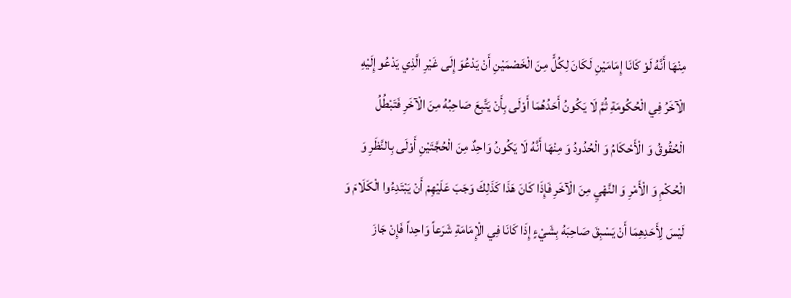مِنْهَا أَنَّهُ لَوْ كَانَا إِمَامَيْنِ لَكَانَ لِكُلٍّ مِنَ الْخَصْمَيْنِ أَنْ يَدْعُوَ إِلَى غَيْرِ الَّذِي يَدْعُو إِلَيْهِ الْآخَرُ فِي الْحُكُومَةِ ثُمَّ لَا يَكُونُ أَحَدُهُمَا أَوْلَى بِأَنْ يَتَّبِعَ صَاحِبُهُ مِنَ الْآخَرِ فَتَبْطُلُ الْحُقُوقُ وَ الْأَحْكَامُ وَ الْحُدُودُ وَ مِنْهَا أَنَّهُ لَا يَكُونُ وَاحِدٌ مِنَ الْحُجَّتَيْنِ أَوْلَى بِالنَّظَرِ وَ الْحُكْمِ وَ الْأَمْرِ وَ النَّهْيِ مِنَ الْآخَرِ فَإِذَا كَانَ هَذَا كَذَلِكَ وَجَبَ عَلَيْهِمْ أَنْ يَبْتَدِءُوا الْكَلَامَ وَ لَيْسَ لِأَحَدِهِمَا أَنْ يَسْبِقَ صَاحِبَهُ بِشَيْءٍ إِذَا كَانَا فِي الْإِمَامَةِ شَرَعاً وَاحِداً فَإِنْ جَازَ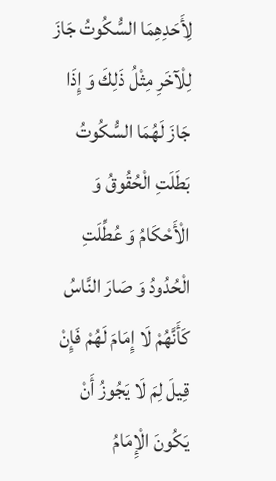لِأَحَدِهِمَا السُّكُوتُ جَازَ لِلْآخَرِ مِثْلُ ذَلِكَ وَ إِذَا جَازَ لَهُمَا السُّكُوتُ بَطَلَتِ الْحُقُوقُ وَ الْأَحْكَامُ وَ عُطِّلَتِ الْحُدُودُ وَ صَارَ النَّاسُ كَأَنَّهُمْ لَا إِمَامَ لَهُمْ فَإِنْ قِيلَ لِمَ لَا يَجُوزُ أَنْ يَكُونَ الْإِمَامُ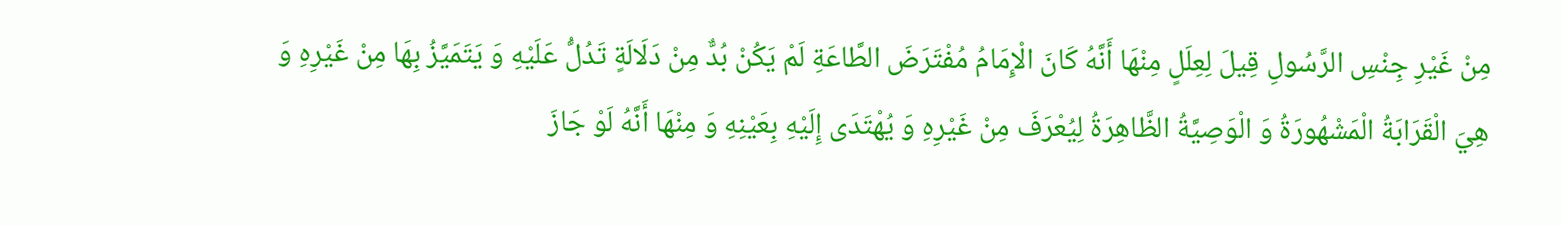مِنْ غَيْرِ جِنْسِ الرَّسُولِ قِيلَ لِعِلَلٍ مِنْهَا أَنَّهُ كَانَ الْإِمَامُ مُفْتَرَضَ الطَّاعَةِ لَمْ يَكُنْ بُدٌّ مِنْ دَلَالَةٍ تَدُلُّ عَلَيْهِ وَ يَتَمَيَّزُ بِهَا مِنْ غَيْرِهِ وَ هِيَ الْقَرَابَةُ الْمَشْهُورَةُ وَ الْوَصِيَّةُ الظَّاهِرَةُ لِيُعْرَفَ مِنْ غَيْرِهِ وَ يُهْتَدَى إِلَيْهِ بِعَيْنِهِ وَ مِنْهَا أَنَّهُ لَوْ جَازَ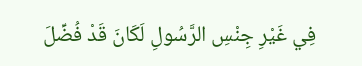فِي غَيْرِ جِنْسِ الرَّسُولِ لَكَانَ قَدْ فُضِّلَ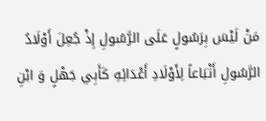مَنْ لَيْسَ بِرَسُولٍ عَلَى الرَّسُولِ إِذْ جُعِلَ أَوْلَادُ الرَّسُولِ أَتْبَاعاً لِأَوْلَادِ أَعْدَائِهِ كَأَبِي جَهْلٍ وَ ابْنِ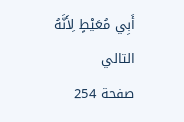أَبِي مُعَيْطٍ لِأَنَّهُ
التالي
صفحة 254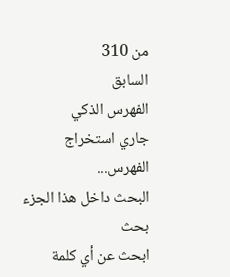من 310
السابق
الفهرس الذكي
جاري استخراج الفهرس...
البحث داخل هذا الجزء
بحث
ابحث عن أي كلمة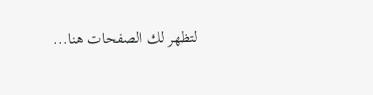لتظهر لك الصفحات هنا...